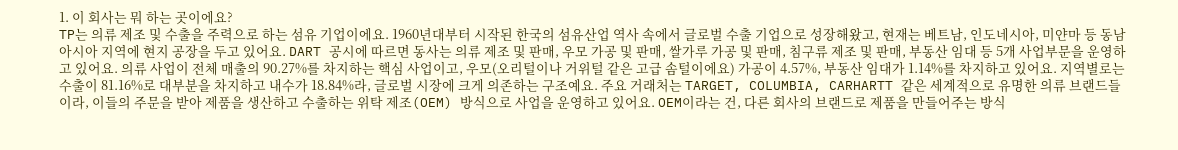1. 이 회사는 뭐 하는 곳이에요?
TP는 의류 제조 및 수출을 주력으로 하는 섬유 기업이에요. 1960년대부터 시작된 한국의 섬유산업 역사 속에서 글로벌 수출 기업으로 성장해왔고, 현재는 베트남, 인도네시아, 미얀마 등 동남아시아 지역에 현지 공장을 두고 있어요. DART 공시에 따르면 동사는 의류 제조 및 판매, 우모 가공 및 판매, 쌀가루 가공 및 판매, 침구류 제조 및 판매, 부동산 임대 등 5개 사업부문을 운영하고 있어요. 의류 사업이 전체 매출의 90.27%를 차지하는 핵심 사업이고, 우모(오리털이나 거위털 같은 고급 솜털이에요) 가공이 4.57%, 부동산 임대가 1.14%를 차지하고 있어요. 지역별로는 수출이 81.16%로 대부분을 차지하고 내수가 18.84%라, 글로벌 시장에 크게 의존하는 구조예요. 주요 거래처는 TARGET, COLUMBIA, CARHARTT 같은 세계적으로 유명한 의류 브랜드들이라, 이들의 주문을 받아 제품을 생산하고 수출하는 위탁 제조(OEM) 방식으로 사업을 운영하고 있어요. OEM이라는 건, 다른 회사의 브랜드로 제품을 만들어주는 방식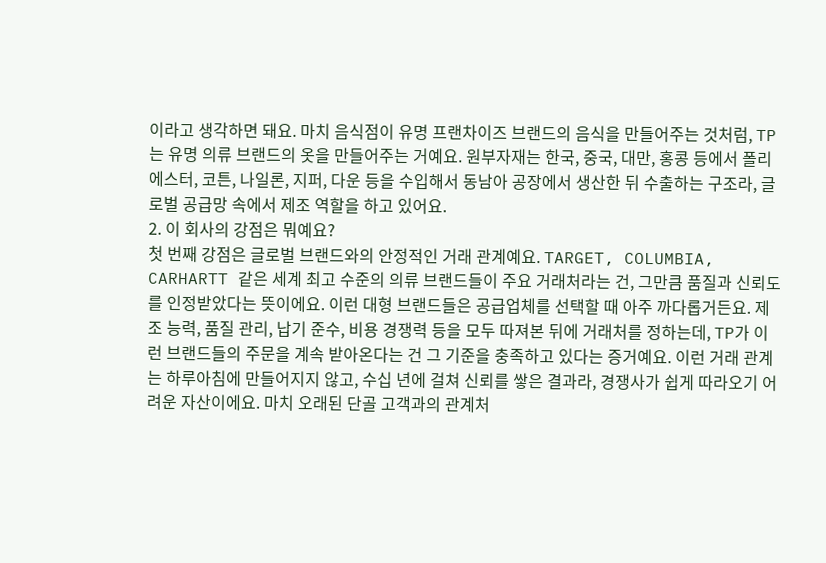이라고 생각하면 돼요. 마치 음식점이 유명 프랜차이즈 브랜드의 음식을 만들어주는 것처럼, TP는 유명 의류 브랜드의 옷을 만들어주는 거예요. 원부자재는 한국, 중국, 대만, 홍콩 등에서 폴리에스터, 코튼, 나일론, 지퍼, 다운 등을 수입해서 동남아 공장에서 생산한 뒤 수출하는 구조라, 글로벌 공급망 속에서 제조 역할을 하고 있어요.
2. 이 회사의 강점은 뭐예요?
첫 번째 강점은 글로벌 브랜드와의 안정적인 거래 관계예요. TARGET, COLUMBIA, CARHARTT 같은 세계 최고 수준의 의류 브랜드들이 주요 거래처라는 건, 그만큼 품질과 신뢰도를 인정받았다는 뜻이에요. 이런 대형 브랜드들은 공급업체를 선택할 때 아주 까다롭거든요. 제조 능력, 품질 관리, 납기 준수, 비용 경쟁력 등을 모두 따져본 뒤에 거래처를 정하는데, TP가 이런 브랜드들의 주문을 계속 받아온다는 건 그 기준을 충족하고 있다는 증거예요. 이런 거래 관계는 하루아침에 만들어지지 않고, 수십 년에 걸쳐 신뢰를 쌓은 결과라, 경쟁사가 쉽게 따라오기 어려운 자산이에요. 마치 오래된 단골 고객과의 관계처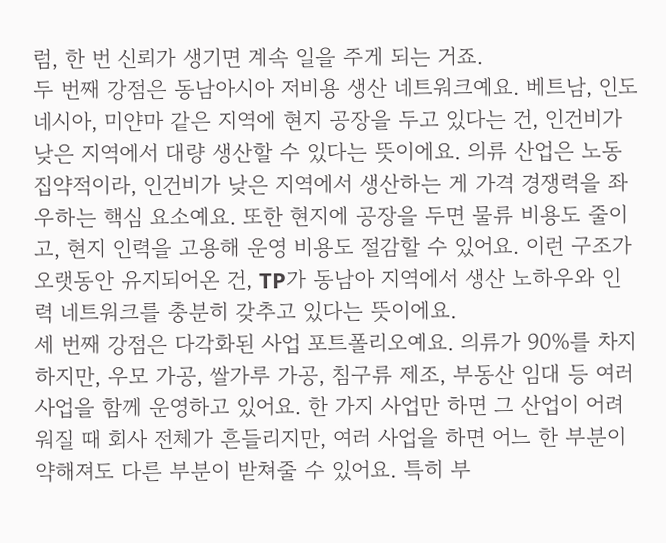럼, 한 번 신뢰가 생기면 계속 일을 주게 되는 거죠.
두 번째 강점은 동남아시아 저비용 생산 네트워크예요. 베트남, 인도네시아, 미얀마 같은 지역에 현지 공장을 두고 있다는 건, 인건비가 낮은 지역에서 대량 생산할 수 있다는 뜻이에요. 의류 산업은 노동 집약적이라, 인건비가 낮은 지역에서 생산하는 게 가격 경쟁력을 좌우하는 핵심 요소예요. 또한 현지에 공장을 두면 물류 비용도 줄이고, 현지 인력을 고용해 운영 비용도 절감할 수 있어요. 이런 구조가 오랫동안 유지되어온 건, TP가 동남아 지역에서 생산 노하우와 인력 네트워크를 충분히 갖추고 있다는 뜻이에요.
세 번째 강점은 다각화된 사업 포트폴리오예요. 의류가 90%를 차지하지만, 우모 가공, 쌀가루 가공, 침구류 제조, 부동산 임대 등 여러 사업을 함께 운영하고 있어요. 한 가지 사업만 하면 그 산업이 어려워질 때 회사 전체가 흔들리지만, 여러 사업을 하면 어느 한 부분이 약해져도 다른 부분이 받쳐줄 수 있어요. 특히 부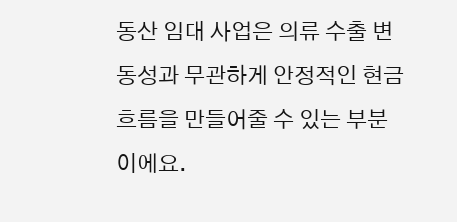동산 임대 사업은 의류 수출 변동성과 무관하게 안정적인 현금 흐름을 만들어줄 수 있는 부분이에요.